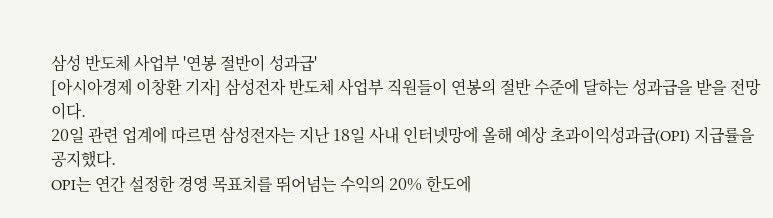삼성 반도체 사업부 '연봉 절반이 성과급'
[아시아경제 이창환 기자] 삼성전자 반도체 사업부 직원들이 연봉의 절반 수준에 달하는 성과급을 받을 전망이다.
20일 관련 업계에 따르면 삼성전자는 지난 18일 사내 인터넷망에 올해 예상 초과이익성과급(OPI) 지급률을 공지했다.
OPI는 연간 설정한 경영 목표치를 뛰어넘는 수익의 20% 한도에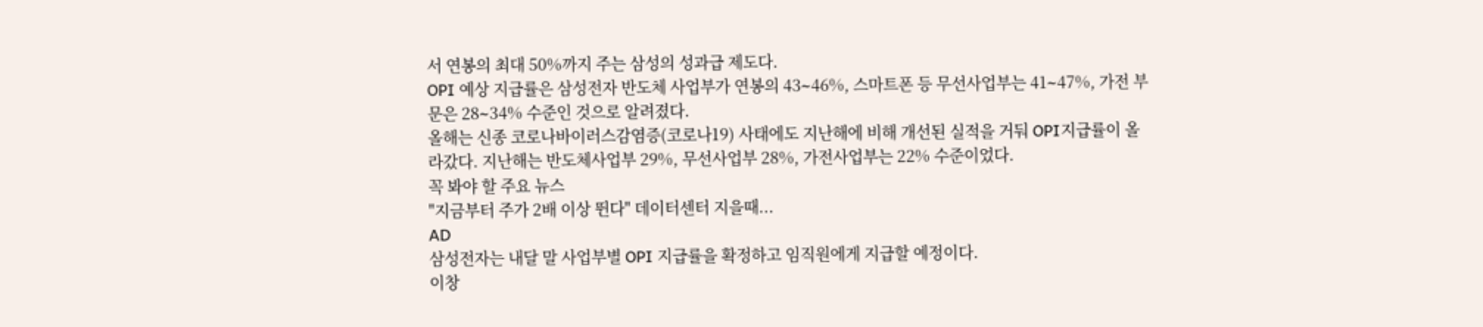서 연봉의 최대 50%까지 주는 삼성의 성과급 제도다.
OPI 예상 지급률은 삼성전자 반도체 사업부가 연봉의 43∼46%, 스마트폰 등 무선사업부는 41∼47%, 가전 부문은 28∼34% 수준인 것으로 알려졌다.
올해는 신종 코로나바이러스감염증(코로나19) 사태에도 지난해에 비해 개선된 실적을 거둬 OPI지급률이 올라갔다. 지난해는 반도체사업부 29%, 무선사업부 28%, 가전사업부는 22% 수준이었다.
꼭 봐야 할 주요 뉴스
"지금부터 주가 2배 이상 뛴다" 데이터센터 지을때...
AD
삼성전자는 내달 말 사업부별 OPI 지급률을 확정하고 임직원에게 지급할 예정이다.
이창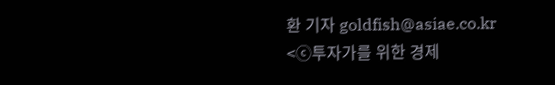환 기자 goldfish@asiae.co.kr
<ⓒ투자가를 위한 경제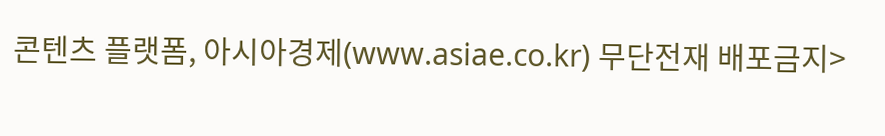콘텐츠 플랫폼, 아시아경제(www.asiae.co.kr) 무단전재 배포금지>